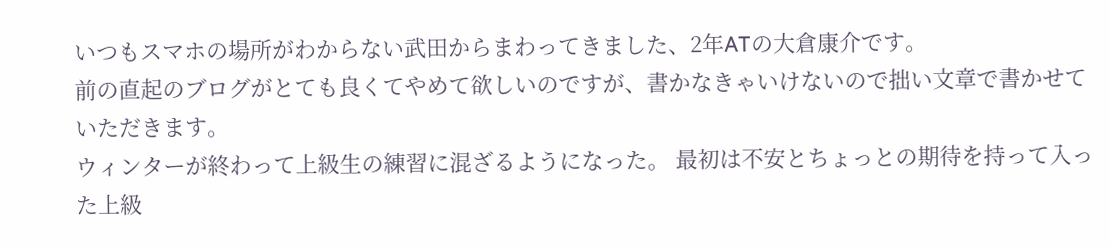いつもスマホの場所がわからない武田からまわってきました、2年ATの大倉康介です。
前の直起のブログがとても良くてやめて欲しいのですが、書かなきゃいけないので拙い文章で書かせていただきます。
ウィンターが終わって上級生の練習に混ざるようになった。 最初は不安とちょっとの期待を持って入った上級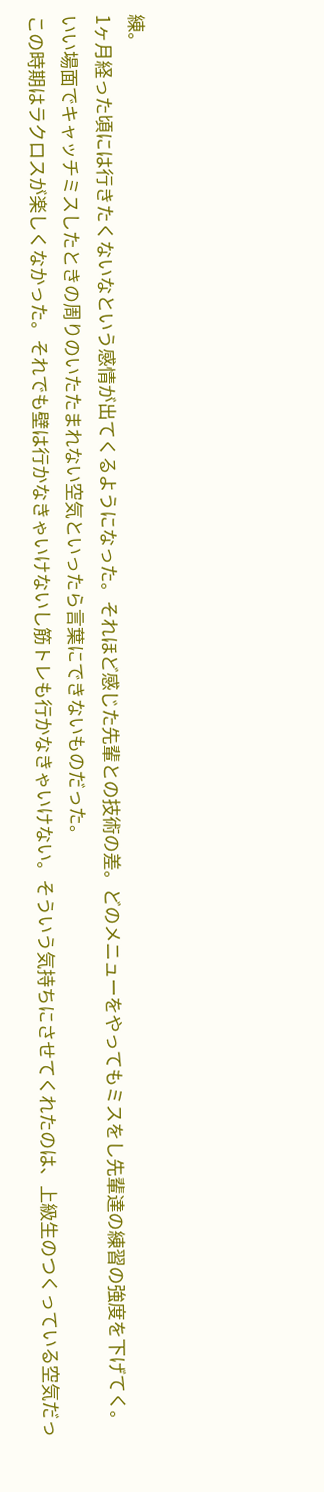練。
1ヶ月経った頃には行きたくないなという感情が出てくるようになった。それほど感じた先輩との技術の差。どのメニューをやってもミスをし先輩達の練習の強度を下げてく。いい場面でキャッチミスしたときの周りのいたたまれない空気といったら言葉にできないものだった。
この時期はラクロスが楽しくなかった。それでも壁は行かなきゃいけないし筋トレも行かなきゃいけない。そういう気持ちにさせてくれたのは、上級生のつくっている空気だっ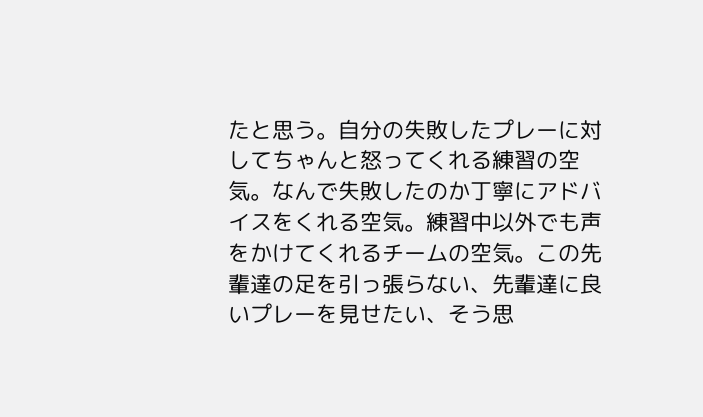たと思う。自分の失敗したプレーに対してちゃんと怒ってくれる練習の空気。なんで失敗したのか丁寧にアドバイスをくれる空気。練習中以外でも声をかけてくれるチームの空気。この先輩達の足を引っ張らない、先輩達に良いプレーを見せたい、そう思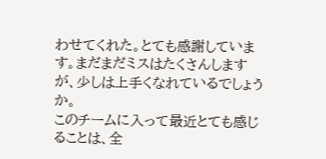わせてくれた。とても感謝しています。まだまだミスはたくさんしますが、少しは上手くなれているでしょうか。
このチームに入って最近とても感じることは、全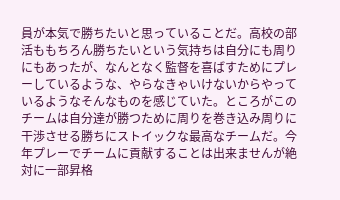員が本気で勝ちたいと思っていることだ。高校の部活ももちろん勝ちたいという気持ちは自分にも周りにもあったが、なんとなく監督を喜ばすためにプレーしているような、やらなきゃいけないからやっているようなそんなものを感じていた。ところがこのチームは自分達が勝つために周りを巻き込み周りに干渉させる勝ちにストイックな最高なチームだ。今年プレーでチームに貢献することは出来ませんが絶対に一部昇格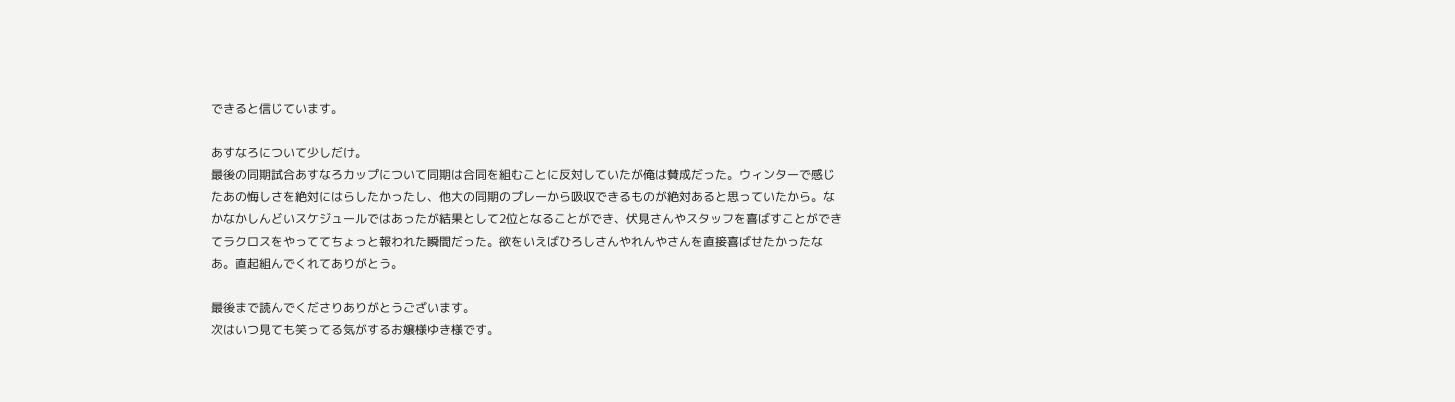できると信じています。

あすなろについて少しだけ。
最後の同期試合あすなろカップについて同期は合同を組むことに反対していたが俺は賛成だった。ウィンターで感じたあの悔しさを絶対にはらしたかったし、他大の同期のプレーから吸収できるものが絶対あると思っていたから。なかなかしんどいスケジュールではあったが結果として2位となることができ、伏見さんやスタッフを喜ばすことができてラクロスをやっててちょっと報われた瞬間だった。欲をいえばひろしさんやれんやさんを直接喜ばせたかったなあ。直起組んでくれてありがとう。

最後まで読んでくださりありがとうございます。
次はいつ見ても笑ってる気がするお嬢様ゆき様です。